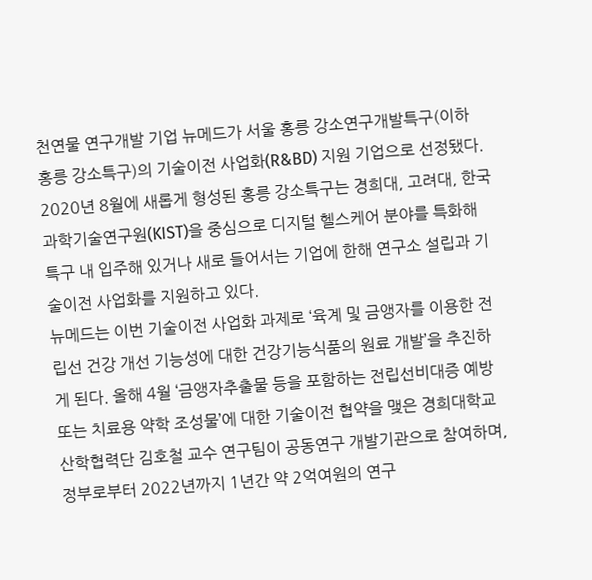천연물 연구개발 기업 뉴메드가 서울 홍릉 강소연구개발특구(이하 홍릉 강소특구)의 기술이전 사업화(R&BD) 지원 기업으로 선정됐다.
2020년 8월에 새롭게 형성된 홍릉 강소특구는 경희대, 고려대, 한국과학기술연구원(KIST)을 중심으로 디지털 헬스케어 분야를 특화해 특구 내 입주해 있거나 새로 들어서는 기업에 한해 연구소 설립과 기술이전 사업화를 지원하고 있다.
뉴메드는 이번 기술이전 사업화 과제로 ‘육계 및 금앵자를 이용한 전립선 건강 개선 기능성에 대한 건강기능식품의 원료 개발’을 추진하게 된다. 올해 4월 ‘금앵자추출물 등을 포함하는 전립선비대증 예방 또는 치료용 약학 조성물’에 대한 기술이전 협약을 맺은 경희대학교 산학협력단 김호철 교수 연구팀이 공동연구 개발기관으로 참여하며, 정부로부터 2022년까지 1년간 약 2억여원의 연구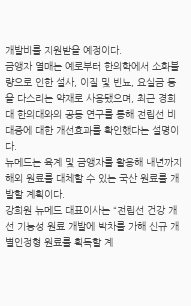개발비를 지원받을 예정이다.
금앵자 열매는 예로부터 한의학에서 소화불량으로 인한 설사, 이질 및 빈뇨, 요실금 등을 다스리는 약재로 사용됐으며, 최근 경희대 한의대와의 공동 연구를 통해 전립선 비대증에 대한 개선효과를 확인했다는 설명이다.
뉴메드는 육계 및 금앵자를 활용해 내년까지 해외 원료를 대체할 수 있는 국산 원료를 개발할 계획이다.
강희원 뉴메드 대표이사는 “전립선 건강 개선 기능성 원료 개발에 박차를 가해 신규 개별인정형 원료를 획득할 계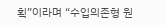획”이라며 “수입의존형 원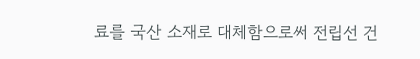료를 국산 소재로 대체함으로써 전립선 건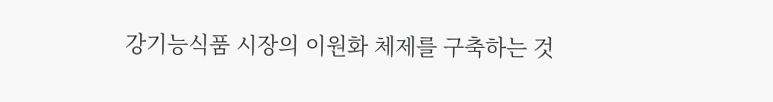강기능식품 시장의 이원화 체제를 구축하는 것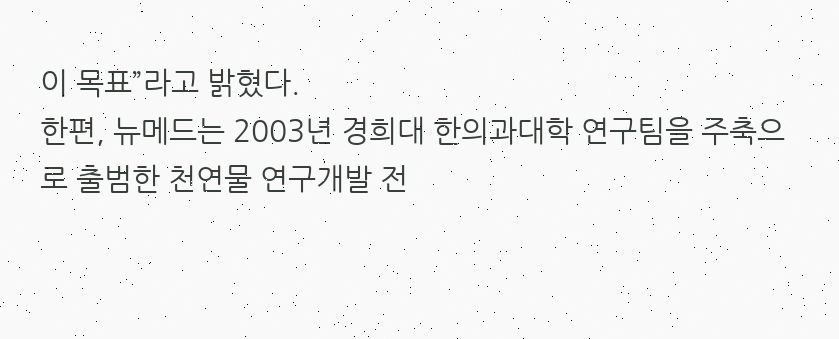이 목표”라고 밝혔다.
한편, 뉴메드는 2003년 경희대 한의과대학 연구팀을 주축으로 출범한 천연물 연구개발 전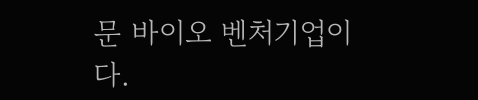문 바이오 벤처기업이다.